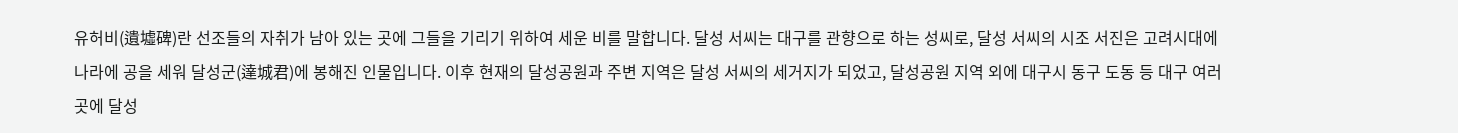유허비(遺墟碑)란 선조들의 자취가 남아 있는 곳에 그들을 기리기 위하여 세운 비를 말합니다. 달성 서씨는 대구를 관향으로 하는 성씨로, 달성 서씨의 시조 서진은 고려시대에 나라에 공을 세워 달성군(達城君)에 봉해진 인물입니다. 이후 현재의 달성공원과 주변 지역은 달성 서씨의 세거지가 되었고, 달성공원 지역 외에 대구시 동구 도동 등 대구 여러 곳에 달성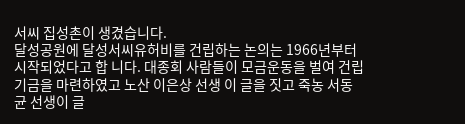서씨 집성촌이 생겼습니다.
달성공원에 달성서씨유허비를 건립하는 논의는 1966년부터 시작되었다고 합 니다. 대종회 사람들이 모금운동을 벌여 건립기금을 마련하였고 노산 이은상 선생 이 글을 짓고 죽농 서동균 선생이 글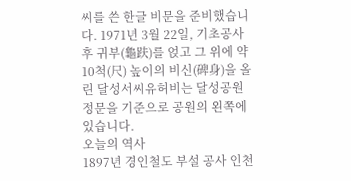씨를 쓴 한글 비문을 준비했습니다. 1971년 3월 22일, 기초공사 후 귀부(龜趺)를 얹고 그 위에 약 10척(尺) 높이의 비신(碑身)을 올 린 달성서씨유허비는 달성공원 정문을 기준으로 공원의 왼쪽에 있습니다.
오늘의 역사
1897년 경인철도 부설 공사 인천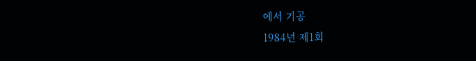에서 기공
1984년 제1회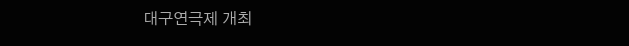대구연극제 개최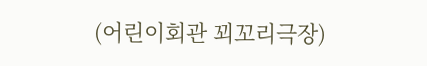(어린이회관 꾀꼬리극장)